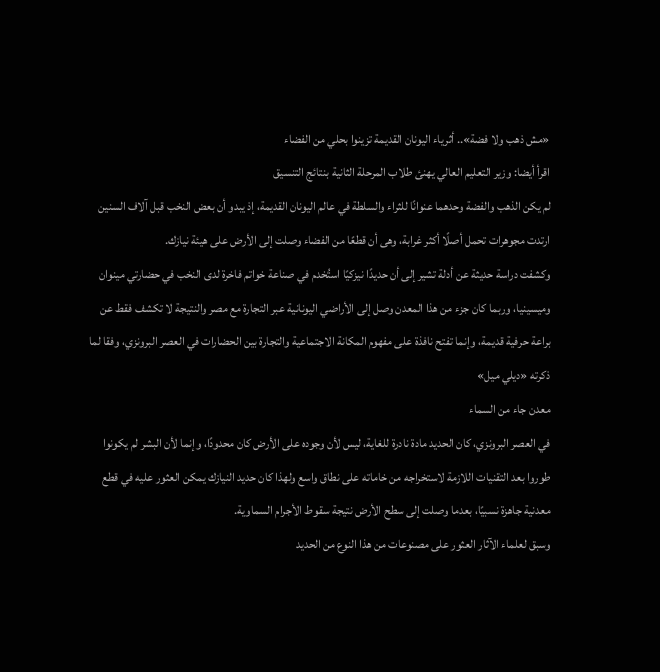«مش ذهب ولا فضة».. أثرياء اليونان القديمة تزينوا بحلي من الفضاء
اقرأ أيضا: وزير التعليم العالي يهنئ طلاب المرحلة الثانية بنتائج التنسيق
لم يكن الذهب والفضة وحدهما عنوانًا للثراء والسلطة في عالم اليونان القديمة، إذ يبدو أن بعض النخب قبل آلاف السنين ارتدت مجوهرات تحمل أصلًا أكثر غرابة، وهى أن قطعًا من الفضاء وصلت إلى الأرض على هيئة نيازك.
وكشفت دراسة حديثة عن أدلة تشير إلى أن حديدًا نيزكيًا استُخدم في صناعة خواتم فاخرة لدى النخب في حضارتي مينوان وميسينيا، وربما كان جزء من هذا المعدن وصل إلى الأراضي اليونانية عبر التجارة مع مصر والنتيجة لا تكشف فقط عن براعة حرفية قديمة، وإنما تفتح نافذة على مفهوم المكانة الاجتماعية والتجارة بين الحضارات في العصر البرونزي، وفقا لما ذكرته «ديلي ميل»
معدن جاء من السماء
في العصر البرونزي، كان الحديد مادة نادرة للغاية، ليس لأن وجوده على الأرض كان محدودًا، وإنما لأن البشر لم يكونوا طوروا بعد التقنيات اللازمة لاستخراجه من خاماته على نطاق واسع ولهذا كان حديد النيازك يمكن العثور عليه في قطع معدنية جاهزة نسبيًا، بعدما وصلت إلى سطح الأرض نتيجة سقوط الأجرام السماوية.
وسبق لعلماء الآثار العثور على مصنوعات من هذا النوع من الحديد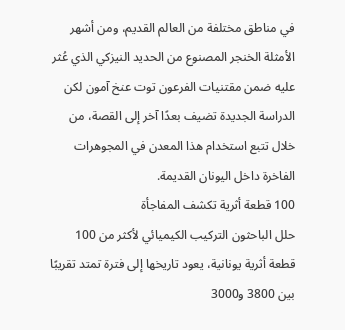في مناطق مختلفة من العالم القديم، ومن أشهر الأمثلة الخنجر المصنوع من الحديد النيزكي الذي عُثر عليه ضمن مقتنيات الفرعون توت عنخ آمون لكن الدراسة الجديدة تضيف بعدًا آخر إلى القصة، من خلال تتبع استخدام هذا المعدن في المجوهرات الفاخرة داخل اليونان القديمة.
100 قطعة أثرية تكشف المفاجأة
حلل الباحثون التركيب الكيميائي لأكثر من 100 قطعة أثرية يونانية، يعود تاريخها إلى فترة تمتد تقريبًا بين 3800 و3000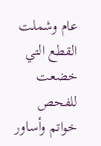عام وشملت القطع التي خضعت للفحص خواتم وأساور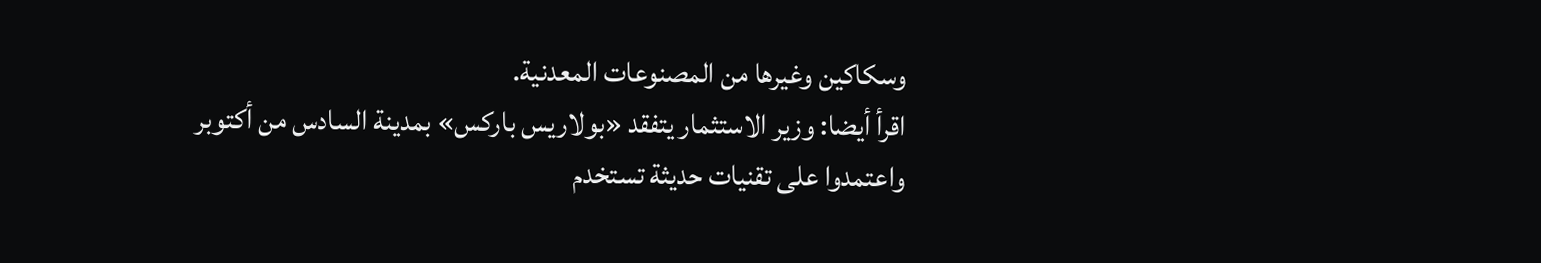وسكاكين وغيرها من المصنوعات المعدنية.
اقرأ أيضا: وزير الاستثمار يتفقد «بولاريس باركس» بمدينة السادس من أكتوبر
واعتمدوا على تقنيات حديثة تستخدم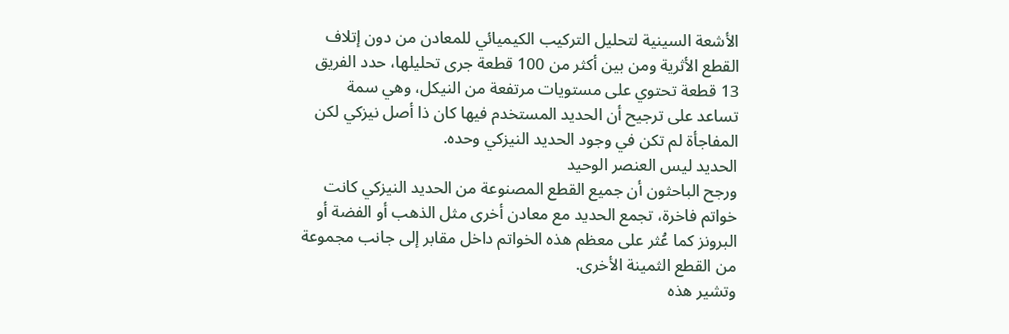الأشعة السينية لتحليل التركيب الكيميائي للمعادن من دون إتلاف القطع الأثرية ومن بين أكثر من 100 قطعة جرى تحليلها، حدد الفريق 13 قطعة تحتوي على مستويات مرتفعة من النيكل، وهي سمة تساعد على ترجيح أن الحديد المستخدم فيها كان ذا أصل نيزكي لكن المفاجأة لم تكن في وجود الحديد النيزكي وحده.
الحديد ليس العنصر الوحيد
ورجح الباحثون أن جميع القطع المصنوعة من الحديد النيزكي كانت خواتم فاخرة، تجمع الحديد مع معادن أخرى مثل الذهب أو الفضة أو البرونز كما عُثر على معظم هذه الخواتم داخل مقابر إلى جانب مجموعة من القطع الثمينة الأخرى.
وتشير هذه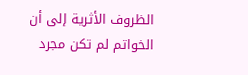الظروف الأثرية إلى أن الخواتم لم تكن مجرد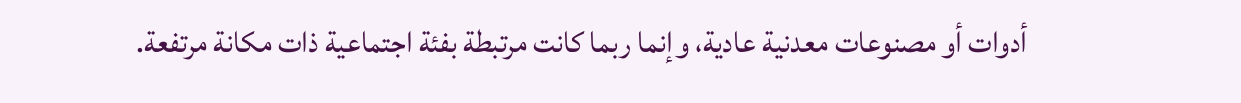أدوات أو مصنوعات معدنية عادية، وإنما ربما كانت مرتبطة بفئة اجتماعية ذات مكانة مرتفعة.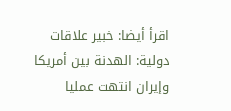اقرأ أيضا: خبير علاقات دولية: الهدنة بين أمريكا وإيران انتهت عمليا